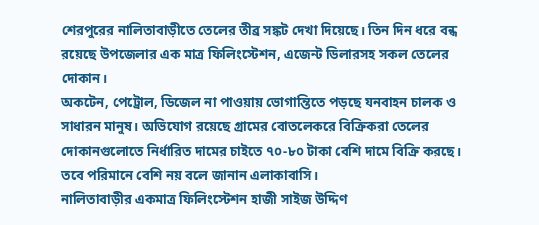শেরপুরের নালিতাবাড়ীতে তেলের তীব্র সঙ্কট দেখা দিয়েছে। তিন দিন ধরে বন্ধ রয়েছে উপজেলার এক মাত্র ফিলিংস্টেশন, এজেন্ট ডিলারসহ সকল তেলের দোকান।
অকটেন, পেট্রোল, ডিজেল না পাওয়ায় ভোগান্তিতে পড়ছে যনবাহন চালক ও সাধারন মানুষ। অভিযোগ রয়েছে গ্রামের বোতলেকরে বিক্রিকরা তেলের দোকানগুলোতে নির্ধারিত দামের চাইতে ৭০-৮০ টাকা বেশি দামে বিক্রি করছে। তবে পরিমানে বেশি নয় বলে জানান এলাকাবাসি।
নালিতাবাড়ীর একমাত্র ফিলিংস্টেশন হাজী সাইজ উদ্দিণ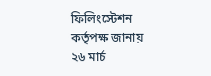ফিলিংস্টেশন কর্তৃপক্ষ জানায় ২৬ মার্চ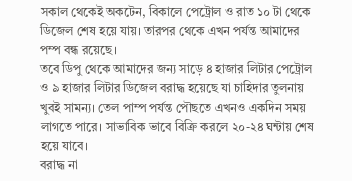সকাল থেকেই অকটেন, বিকালে পেট্রোল ও রাত ১০ টা থেকে ডিজেল শেষ হয়ে যায়। তারপর থেকে এখন পর্যন্ত আমাদের পম্প বন্ধ রয়েছে।
তবে ডিপু থেকে আমাদের জন্য সাড়ে ৪ হাজার লিটার পেট্রোল ও ৯ হাজার লিটার ডিজেল বরাদ্ধ হয়েছে যা চাহিদার তুলনায় খুবই সামন্য। তেল পাম্প পর্যন্ত পৌছতে এখনও একদিন সময় লাগতে পারে। সাভাবিক ভাবে বিক্রি করলে ২০-২৪ ঘন্টায় শেষ হয়ে যাবে।
বরাদ্ধ না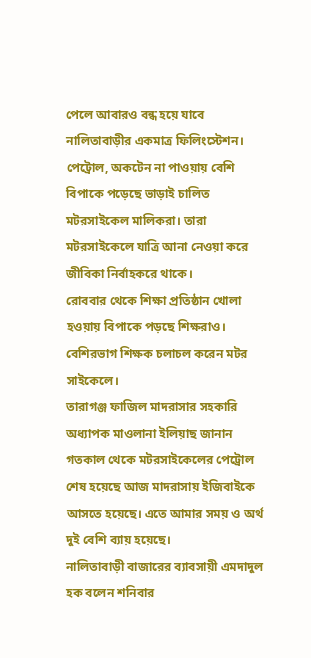পেলে আবারও বন্ধ হয়ে যাবে নালিতাবাড়ীর একমাত্র ফিলিংস্টেশন। পেট্রোল, অকটেন না পাওয়ায় বেশি বিপাকে পড়েছে ভাড়াই চালিত মটরসাইকেল মালিকরা। তারা মটরসাইকেলে যাত্রি আনা নেওয়া করে জীবিকা নির্বাহকরে থাকে।
রোববার থেকে শিক্ষা প্রতিষ্ঠান খোলা হওয়ায় বিপাকে পড়ছে শিক্ষরাও। বেশিরভাগ শিক্ষক চলাচল করেন মটর সাইকেলে।
তারাগঞ্জ ফাজিল মাদরাসার সহকারি অধ্যাপক মাওলানা ইলিয়াছ জানান গতকাল থেকে মটরসাইকেলের পেট্রোল শেষ হয়েছে আজ মাদরাসায় ইজিবাইকে আসতে হয়েছে। এতে আমার সময় ও অর্থ দুই বেশি ব্যায় হয়েছে।
নালিতাবাড়ী বাজারের ব্যাবসায়ী এমদাদুল হক বলেন শনিবার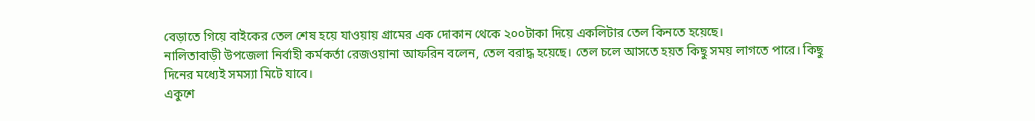বেড়াতে গিয়ে বাইকের তেল শেষ হয়ে যাওয়ায় গ্রামের এক দোকান থেকে ২০০টাকা দিয়ে একলিটার তেল কিনতে হয়েছে।
নালিতাবাড়ী উপজেলা নির্বাহী কর্মকর্তা রেজওয়ানা আফরিন বলেন, তেল বরাদ্ধ হয়েছে। তেল চলে আসতে হয়ত কিছু সময় লাগতে পারে। কিছু দিনের মধ্যেই সমস্যা মিটে যাবে।
একুশে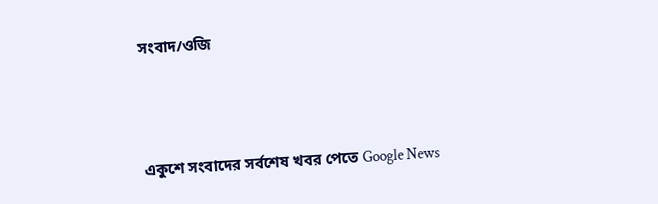সংবাদ/ওজি



একুশে সংবাদের সর্বশেষ খবর পেতে Google News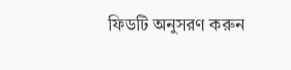ফিডটি অনুসরণ করুন